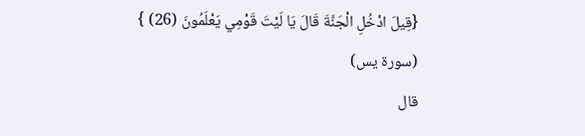{قِيلَ ادْخُلِ الْجَنَّةَ قَالَ يَا لَيْتَ قَوْمِي يَعْلَمُونَ (26) }
(سورة يس)
قال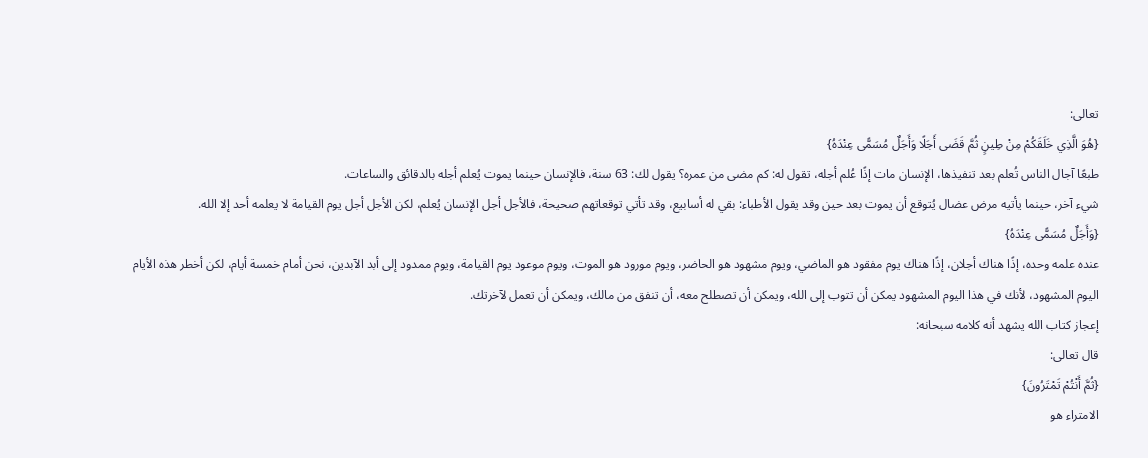تعالى:
{هُوَ الَّذِي خَلَقَكُمْ مِنْ طِينٍ ثُمَّ قَضَى أَجَلًا وَأَجَلٌ مُسَمًّى عِنْدَهُ}
طبعًا آجال الناس تُعلم بعد تنفيذها، الإنسان مات إذًا عُلم أجله، تقول له: كم مضى من عمره؟ يقول لك: 63 سنة، فالإنسان حينما يموت يُعلم أجله بالدقائق والساعات.
شيء آخر، حينما يأتيه مرض عضال يُتوقع أن يموت بعد حين وقد يقول الأطباء: بقي له أسابيع، وقد تأتي توقعاتهم صحيحة، فالأجل أجل الإنسان يُعلم، لكن الأجل أجل يوم القيامة لا يعلمه أحد إلا الله.
{وَأَجَلٌ مُسَمًّى عِنْدَهُ}
عنده علمه وحده، إذًا هناك أجلان، إذًا هناك يوم مفقود هو الماضي، ويوم مشهود هو الحاضر، ويوم مورود هو الموت، ويوم موعود يوم القيامة، ويوم ممدود إلى أبد الآبدين، نحن أمام خمسة أيام، لكن أخطر هذه الأيام اليوم المشهود، لأنك في هذا اليوم المشهود يمكن أن تتوب إلى الله، ويمكن أن تصطلح معه، أن تنفق من مالك، ويمكن أن تعمل لآخرتك.
إعجاز كتاب الله يشهد أنه كلامه سبحانه:
قال تعالى:
{ثُمَّ أَنْتُمْ تَمْتَرُونَ}
الامتراء هو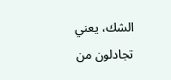الشك، يعني تجادلون من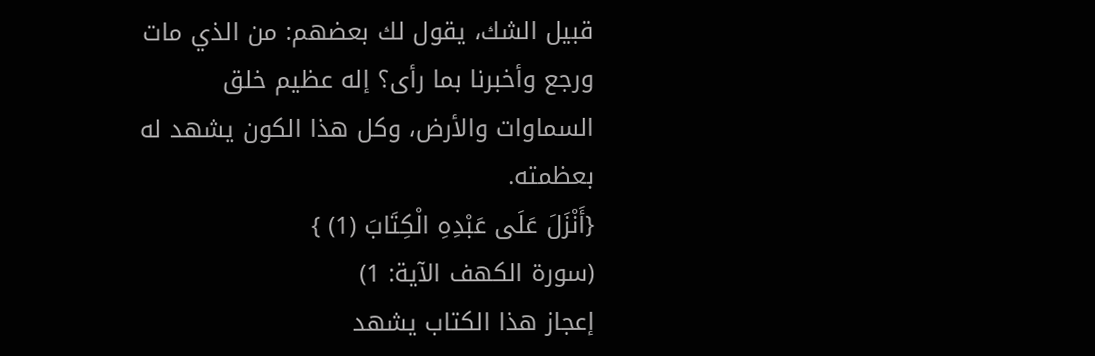قبيل الشك، يقول لك بعضهم: من الذي مات ورجع وأخبرنا بما رأى؟ إله عظيم خلق السماوات والأرض، وكل هذا الكون يشهد له بعظمته.
{أَنْزَلَ عَلَى عَبْدِهِ الْكِتَابَ (1) }
(سورة الكهف الآية: 1)
إعجاز هذا الكتاب يشهد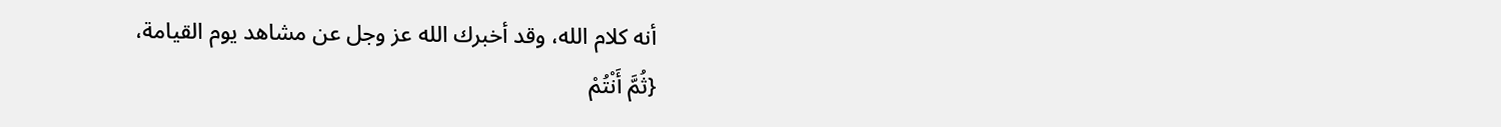أنه كلام الله، وقد أخبرك الله عز وجل عن مشاهد يوم القيامة،
{ثُمَّ أَنْتُمْ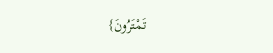تَمْتَرُونَ}